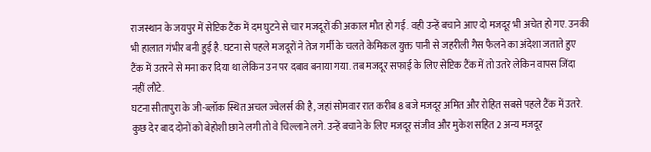राजस्थान के जयपुर में सेप्टिक टैंक में दम घुटने से चार मजदूरों की अकाल मौत हो गई. वही उन्हें बचाने आए दो मजदूर भी अचेत हो गए. उनकी भी हालात गंभीर बनी हुई है. घटना से पहले मजदूरों ने तेज गर्मी के चलते केमिकल युक्त पानी से जहरीली गैस फैलने का अंदेशा जताते हुए टैंक में उतरने से मना कर दिया था लेकिन उन पर दबाव बनाया गया. तब मजदूर सफाई के लिए सेप्टिक टैंक में तो उतरे लेकिन वापस जिंदा नहीं लौटे.
घटना सीतापुरा के जी-ब्लॉक स्थित अचल ज्वेलर्स की है, जहां सोमवार रात करीब 8 बजे मजदूर अमित और रोहित सबसे पहले टैंक में उतरे. कुछ देर बाद दोनों को बेहोशी छाने लगी तो वे चिल्लाने लगे. उन्हें बचाने के लिए मजदूर संजीव और मुकेश सहित 2 अन्य मजदूर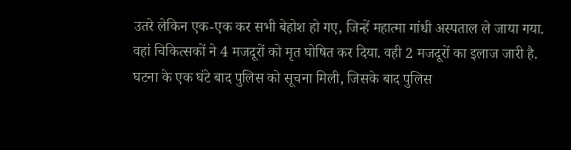उतरे लेकिन एक-एक कर सभी बेहोश हो गए, जिन्हें महात्मा गांधी अस्पताल ले जाया गया. वहां चिकित्सकों ने 4 मजदूरों को मृत घोषित कर दिया. वही 2 मजदूरों का इलाज जारी है. घटना के एक घंटे बाद पुलिस को सूचना मिली, जिसके बाद पुलिस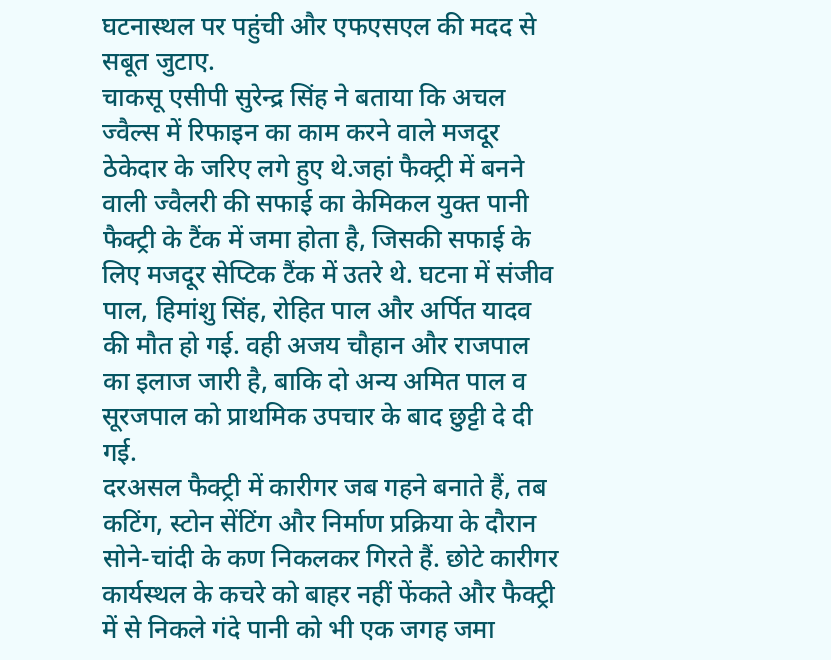घटनास्थल पर पहुंची और एफएसएल की मदद से सबूत जुटाए.
चाकसू एसीपी सुरेन्द्र सिंह ने बताया कि अचल ज्वैल्स में रिफाइन का काम करने वाले मजदूर ठेकेदार के जरिए लगे हुए थे.जहां फैक्ट्री में बनने वाली ज्वैलरी की सफाई का केमिकल युक्त पानी फैक्ट्री के टैंक में जमा होता है, जिसकी सफाई के लिए मजदूर सेप्टिक टैंक में उतरे थे. घटना में संजीव पाल, हिमांशु सिंह, रोहित पाल और अर्पित यादव की मौत हो गई. वही अजय चौहान और राजपाल का इलाज जारी है, बाकि दो अन्य अमित पाल व सूरजपाल को प्राथमिक उपचार के बाद छुट्टी दे दी गई.
दरअसल फैक्ट्री में कारीगर जब गहने बनाते हैं, तब कटिंग, स्टोन सेंटिंग और निर्माण प्रक्रिया के दौरान सोने-चांदी के कण निकलकर गिरते हैं. छोटे कारीगर कार्यस्थल के कचरे को बाहर नहीं फेंकते और फैक्ट्री में से निकले गंदे पानी को भी एक जगह जमा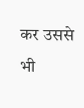कर उससे भी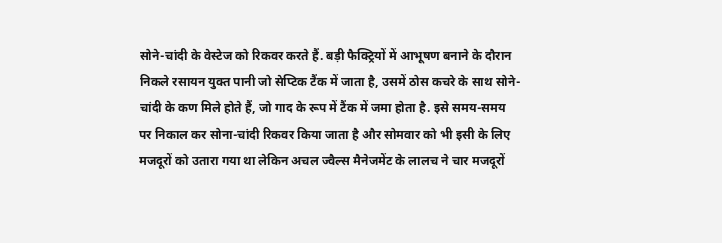सोने-चांदी के वेस्टेज को रिकवर करते हैं. बड़ी फैक्ट्रियों में आभूषण बनाने के दौरान निकले रसायन युक्त पानी जो सेप्टिक टैंक में जाता है, उसमें ठोस कचरे के साथ सोने-चांदी के कण मिले होते हैं, जो गाद के रूप में टैंक में जमा होता है. इसे समय-समय पर निकाल कर सोना-चांदी रिकवर किया जाता है और सोमवार को भी इसी के लिए मजदूरों को उतारा गया था लेकिन अचल ज्वैल्स मैनेजमेंट के लालच ने चार मजदूरों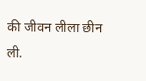की जीवन लीला छीन ली.